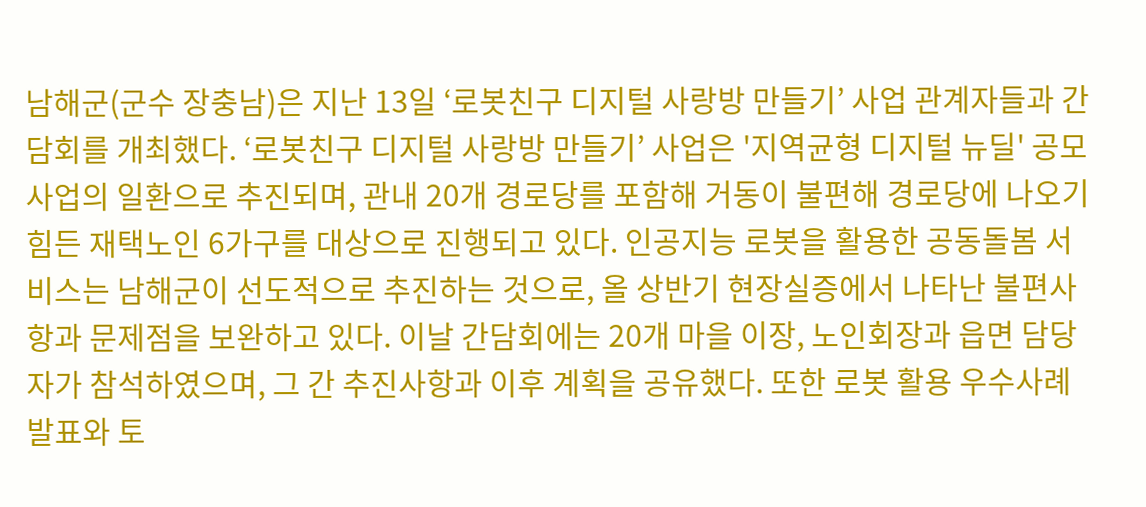남해군(군수 장충남)은 지난 13일 ‘로봇친구 디지털 사랑방 만들기’ 사업 관계자들과 간담회를 개최했다. ‘로봇친구 디지털 사랑방 만들기’ 사업은 '지역균형 디지털 뉴딜' 공모사업의 일환으로 추진되며, 관내 20개 경로당를 포함해 거동이 불편해 경로당에 나오기 힘든 재택노인 6가구를 대상으로 진행되고 있다. 인공지능 로봇을 활용한 공동돌봄 서비스는 남해군이 선도적으로 추진하는 것으로, 올 상반기 현장실증에서 나타난 불편사항과 문제점을 보완하고 있다. 이날 간담회에는 20개 마을 이장, 노인회장과 읍면 담당자가 참석하였으며, 그 간 추진사항과 이후 계획을 공유했다. 또한 로봇 활용 우수사례 발표와 토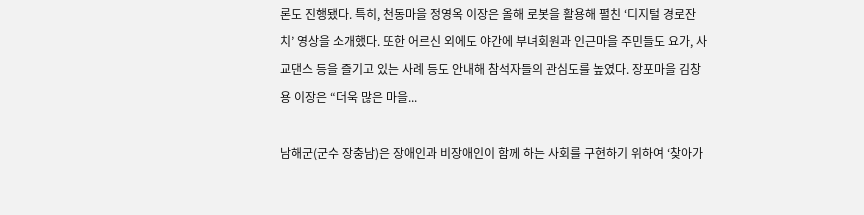론도 진행됐다. 특히, 천동마을 정영옥 이장은 올해 로봇을 활용해 펼친 ‘디지털 경로잔치’ 영상을 소개했다. 또한 어르신 외에도 야간에 부녀회원과 인근마을 주민들도 요가, 사교댄스 등을 즐기고 있는 사례 등도 안내해 참석자들의 관심도를 높였다. 장포마을 김창용 이장은 “더욱 많은 마을...

남해군(군수 장충남)은 장애인과 비장애인이 함께 하는 사회를 구현하기 위하여 ‘찾아가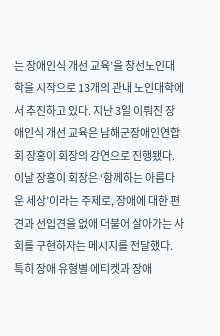는 장애인식 개선 교육’을 창선노인대학을 시작으로 13개의 관내 노인대학에서 추진하고 있다. 지난 3일 이뤄진 장애인식 개선 교육은 남해군장애인연합회 장홍이 회장의 강연으로 진행됐다. 이날 장홍이 회장은 ‘함께하는 아름다운 세상’이라는 주제로, 장애에 대한 편견과 선입견을 없애 더불어 살아가는 사회를 구현하자는 메시지를 전달했다. 특히 장애 유형별 에티켓과 장애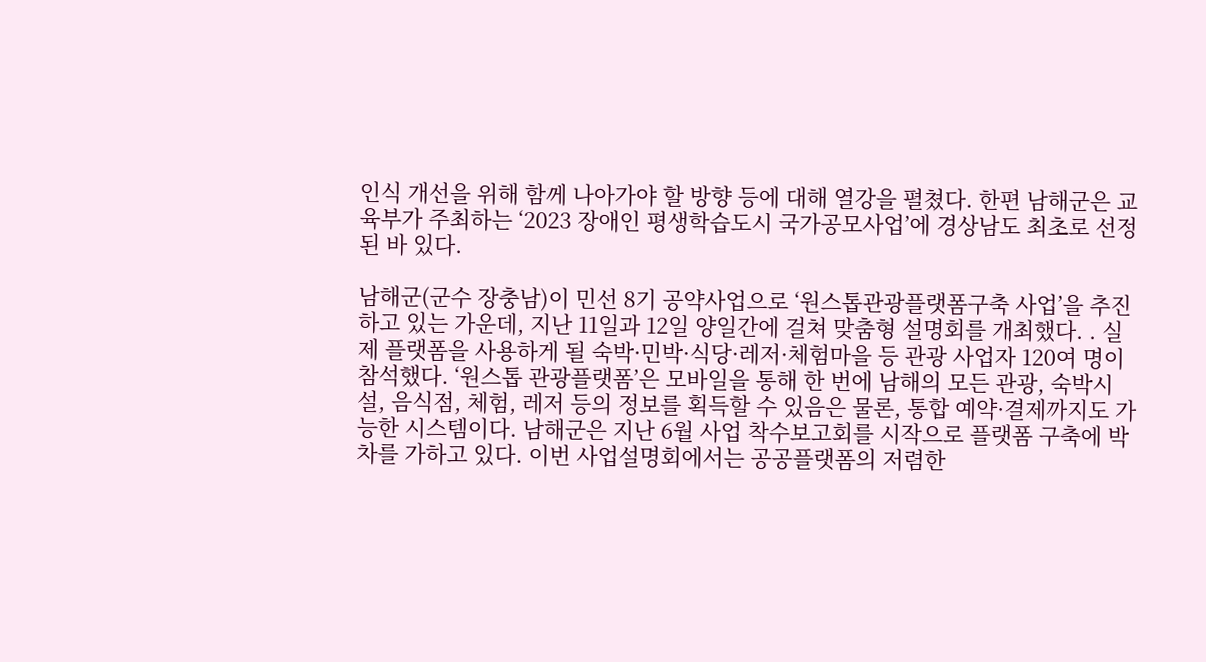인식 개선을 위해 함께 나아가야 할 방향 등에 대해 열강을 펼쳤다. 한편 남해군은 교육부가 주최하는 ‘2023 장애인 평생학습도시 국가공모사업’에 경상남도 최초로 선정된 바 있다.

남해군(군수 장충남)이 민선 8기 공약사업으로 ‘원스톱관광플랫폼구축 사업’을 추진하고 있는 가운데, 지난 11일과 12일 양일간에 걸쳐 맞춤형 설명회를 개최했다. . 실제 플랫폼을 사용하게 될 숙박·민박·식당·레저·체험마을 등 관광 사업자 120여 명이 참석했다. ‘원스톱 관광플랫폼’은 모바일을 통해 한 번에 남해의 모든 관광, 숙박시설, 음식점, 체험, 레저 등의 정보를 획득할 수 있음은 물론, 통합 예약·결제까지도 가능한 시스템이다. 남해군은 지난 6월 사업 착수보고회를 시작으로 플랫폼 구축에 박차를 가하고 있다. 이번 사업설명회에서는 공공플랫폼의 저렴한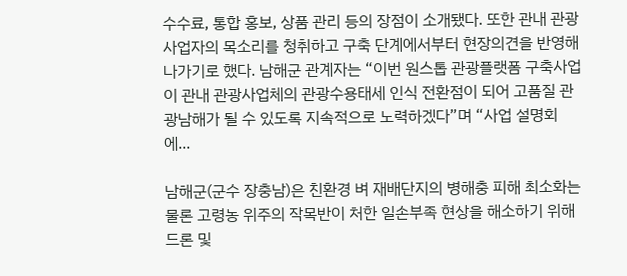수수료, 통합 홍보, 상품 관리 등의 장점이 소개됐다. 또한 관내 관광 사업자의 목소리를 청취하고 구축 단계에서부터 현장의견을 반영해 나가기로 했다. 남해군 관계자는 “이번 원스톱 관광플랫폼 구축사업이 관내 관광사업체의 관광수용태세 인식 전환점이 되어 고품질 관광남해가 될 수 있도록 지속적으로 노력하겠다”며 “사업 설명회에...

남해군(군수 장충남)은 친환경 벼 재배단지의 병해충 피해 최소화는 물론 고령농 위주의 작목반이 처한 일손부족 현상을 해소하기 위해 드론 및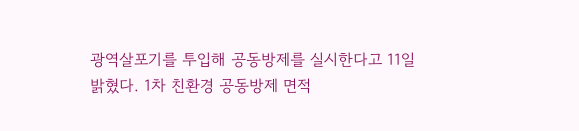광역살포기를 투입해 공동방제를 실시한다고 11일 밝혔다. 1차 친환경 공동방제 면적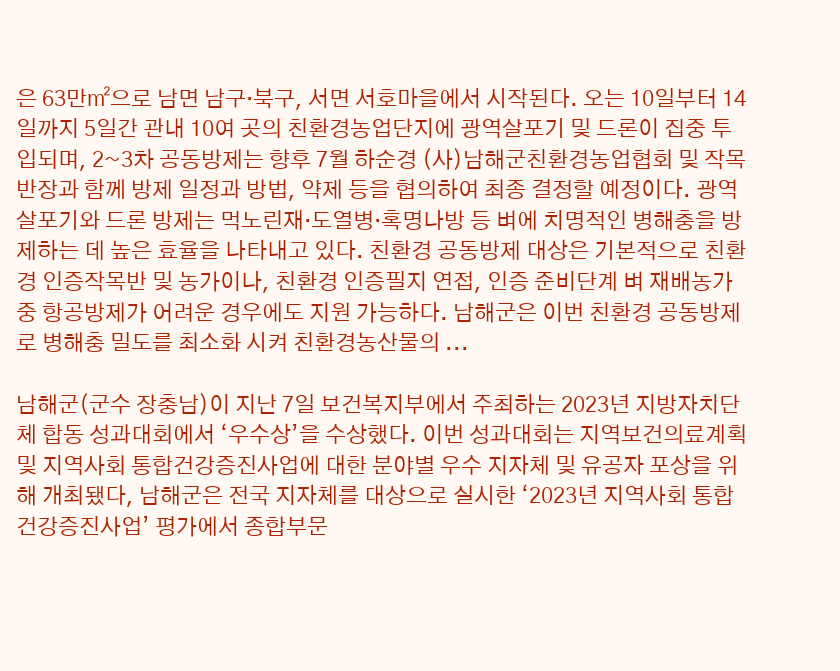은 63만㎡으로 남면 남구·북구, 서면 서호마을에서 시작된다. 오는 10일부터 14일까지 5일간 관내 10여 곳의 친환경농업단지에 광역살포기 및 드론이 집중 투입되며, 2~3차 공동방제는 향후 7월 하순경 (사)남해군친환경농업협회 및 작목반장과 함께 방제 일정과 방법, 약제 등을 협의하여 최종 결정할 예정이다. 광역살포기와 드론 방제는 먹노린재·도열병·혹명나방 등 벼에 치명적인 병해충을 방제하는 데 높은 효율을 나타내고 있다. 친환경 공동방제 대상은 기본적으로 친환경 인증작목반 및 농가이나, 친환경 인증필지 연접, 인증 준비단계 벼 재배농가 중 항공방제가 어려운 경우에도 지원 가능하다. 남해군은 이번 친환경 공동방제로 병해충 밀도를 최소화 시켜 친환경농산물의 ...

남해군(군수 장충남)이 지난 7일 보건복지부에서 주최하는 2023년 지방자치단체 합동 성과대회에서 ‘우수상’을 수상했다. 이번 성과대회는 지역보건의료계획 및 지역사회 통합건강증진사업에 대한 분야별 우수 지자체 및 유공자 포상을 위해 개최됐다, 남해군은 전국 지자체를 대상으로 실시한 ‘2023년 지역사회 통합건강증진사업’ 평가에서 종합부문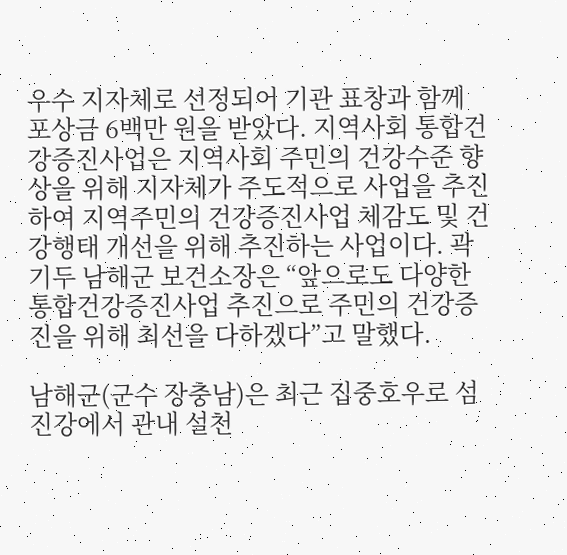우수 지자체로 선정되어 기관 표창과 함께 포상금 6백만 원을 받았다. 지역사회 통합건강증진사업은 지역사회 주민의 건강수준 향상을 위해 지자체가 주도적으로 사업을 추진하여 지역주민의 건강증진사업 체감도 및 건강행태 개선을 위해 추진하는 사업이다. 곽기두 남해군 보건소장은 “앞으로도 다양한 통합건강증진사업 추진으로 주민의 건강증진을 위해 최선을 다하겠다”고 말했다.

남해군(군수 장충남)은 최근 집중호우로 섬진강에서 관내 설천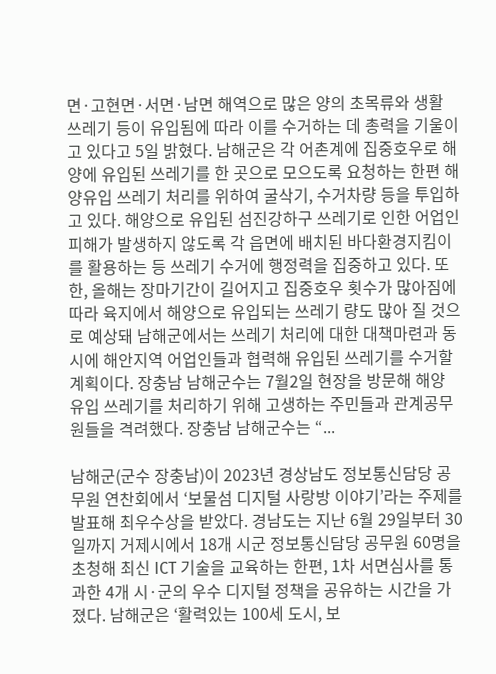면·고현면·서면·남면 해역으로 많은 양의 초목류와 생활 쓰레기 등이 유입됨에 따라 이를 수거하는 데 총력을 기울이고 있다고 5일 밝혔다. 남해군은 각 어촌계에 집중호우로 해양에 유입된 쓰레기를 한 곳으로 모으도록 요청하는 한편 해양유입 쓰레기 처리를 위하여 굴삭기, 수거차량 등을 투입하고 있다. 해양으로 유입된 섬진강하구 쓰레기로 인한 어업인 피해가 발생하지 않도록 각 읍면에 배치된 바다환경지킴이를 활용하는 등 쓰레기 수거에 행정력을 집중하고 있다. 또한, 올해는 장마기간이 길어지고 집중호우 횟수가 많아짐에 따라 육지에서 해양으로 유입되는 쓰레기 량도 많아 질 것으로 예상돼 남해군에서는 쓰레기 처리에 대한 대책마련과 동시에 해안지역 어업인들과 협력해 유입된 쓰레기를 수거할 계획이다. 장충남 남해군수는 7월2일 현장을 방문해 해양 유입 쓰레기를 처리하기 위해 고생하는 주민들과 관계공무원들을 격려했다. 장충남 남해군수는 “...

남해군(군수 장충남)이 2023년 경상남도 정보통신담당 공무원 연찬회에서 ‘보물섬 디지털 사랑방 이야기’라는 주제를 발표해 최우수상을 받았다. 경남도는 지난 6월 29일부터 30일까지 거제시에서 18개 시군 정보통신담당 공무원 60명을 초청해 최신 ICT 기술을 교육하는 한편, 1차 서면심사를 통과한 4개 시·군의 우수 디지털 정책을 공유하는 시간을 가졌다. 남해군은 ‘활력있는 100세 도시, 보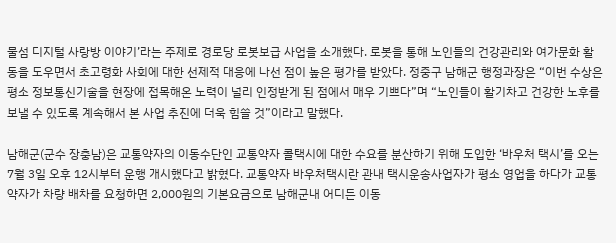물섬 디지털 사랑방 이야기’라는 주제로 경로당 로봇보급 사업을 소개했다. 로봇을 통해 노인들의 건강관리와 여가문화 활동을 도우면서 초고령화 사회에 대한 선제적 대응에 나선 점이 높은 평가를 받았다. 정중구 남해군 행정과장은 “이번 수상은 평소 정보통신기술을 현장에 접목해온 노력이 널리 인정받게 된 점에서 매우 기쁘다”며 “노인들이 활기차고 건강한 노후를 보낼 수 있도록 계속해서 본 사업 추진에 더욱 힘쓸 것”이라고 말했다.

남해군(군수 장충남)은 교통약자의 이동수단인 교통약자 콜택시에 대한 수요를 분산하기 위해 도입한 ‘바우처 택시’를 오는 7월 3일 오후 12시부터 운행 개시했다고 밝혔다. 교통약자 바우처택시란 관내 택시운송사업자가 평소 영업을 하다가 교통약자가 차량 배차를 요청하면 2,000원의 기본요금으로 남해군내 어디든 이동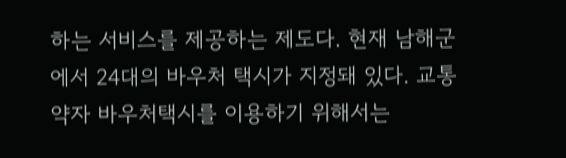하는 서비스를 제공하는 제도다. 현재 남해군에서 24대의 바우처 택시가 지정돼 있다. 교통약자 바우처택시를 이용하기 위해서는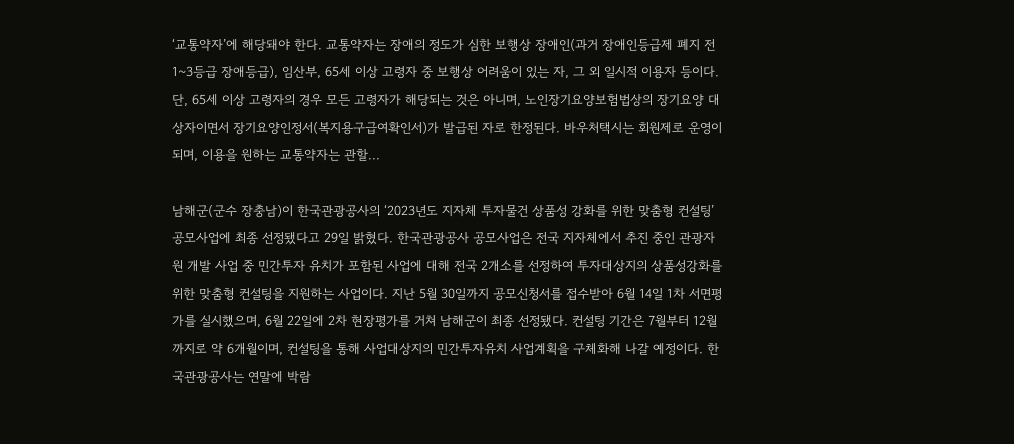‘교통약자’에 해당돼야 한다. 교통약자는 장애의 정도가 심한 보행상 장애인(과거 장애인등급제 폐지 전 1~3등급 장애등급), 임산부, 65세 이상 고령자 중 보행상 어려움이 있는 자, 그 외 일시적 이용자 등이다. 단, 65세 이상 고령자의 경우 모든 고령자가 해당되는 것은 아니며, 노인장기요양보험법상의 장기요양 대상자이면서 장기요양인정서(복지용구급여확인서)가 발급된 자로 한정된다. 바우처택시는 회원제로 운영이 되며, 이용을 원하는 교통약자는 관할...

남해군(군수 장충남)이 한국관광공사의 ‘2023년도 지자체 투자물건 상품성 강화를 위한 맞춤형 컨설팅’ 공모사업에 최종 선정됐다고 29일 밝혔다. 한국관광공사 공모사업은 전국 지자체에서 추진 중인 관광자원 개발 사업 중 민간투자 유치가 포함된 사업에 대해 전국 2개소를 선정하여 투자대상지의 상품성강화를 위한 맞춤형 컨설팅을 지원하는 사업이다. 지난 5월 30일까지 공모신청서를 접수받아 6월 14일 1차 서면평가를 실시했으며, 6월 22일에 2차 현장평가를 거쳐 남해군이 최종 선정됐다. 컨설팅 기간은 7월부터 12월까지로 약 6개월이며, 컨설팅을 통해 사업대상지의 민간투자유치 사업계획을 구체화해 나갈 예정이다. 한국관광공사는 연말에 박람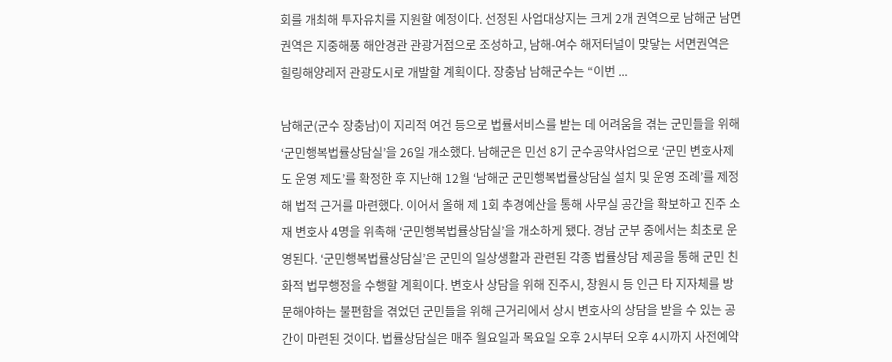회를 개최해 투자유치를 지원할 예정이다. 선정된 사업대상지는 크게 2개 권역으로 남해군 남면 권역은 지중해풍 해안경관 관광거점으로 조성하고, 남해-여수 해저터널이 맞닿는 서면권역은 힐링해양레저 관광도시로 개발할 계획이다. 장충남 남해군수는 “이번 ...

남해군(군수 장충남)이 지리적 여건 등으로 법률서비스를 받는 데 어려움을 겪는 군민들을 위해 ‘군민행복법률상담실’을 26일 개소했다. 남해군은 민선 8기 군수공약사업으로 ‘군민 변호사제도 운영 제도’를 확정한 후 지난해 12월 ‘남해군 군민행복법률상담실 설치 및 운영 조례’를 제정해 법적 근거를 마련했다. 이어서 올해 제 1회 추경예산을 통해 사무실 공간을 확보하고 진주 소재 변호사 4명을 위촉해 ‘군민행복법률상담실’을 개소하게 됐다. 경남 군부 중에서는 최초로 운영된다. ‘군민행복법률상담실’은 군민의 일상생활과 관련된 각종 법률상담 제공을 통해 군민 친화적 법무행정을 수행할 계획이다. 변호사 상담을 위해 진주시, 창원시 등 인근 타 지자체를 방문해야하는 불편함을 겪었던 군민들을 위해 근거리에서 상시 변호사의 상담을 받을 수 있는 공간이 마련된 것이다. 법률상담실은 매주 월요일과 목요일 오후 2시부터 오후 4시까지 사전예약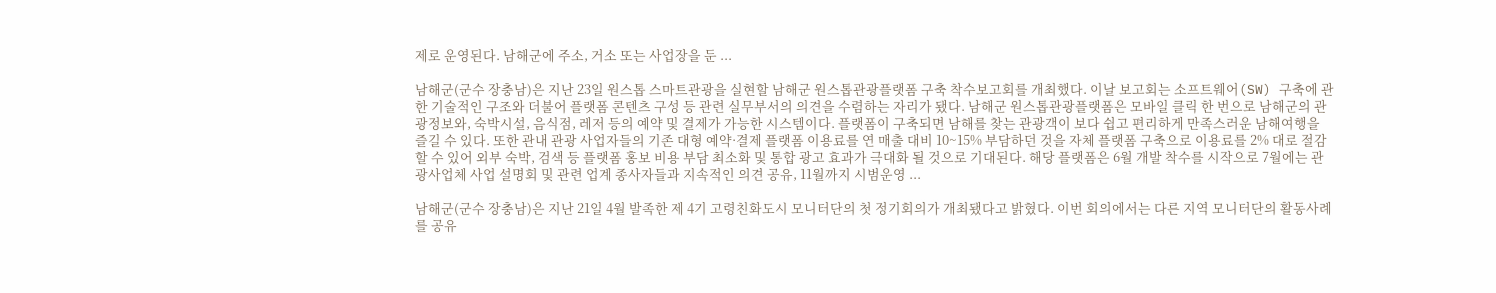제로 운영된다. 남해군에 주소, 거소 또는 사업장을 둔 ...

남해군(군수 장충남)은 지난 23일 원스톱 스마트관광을 실현할 남해군 원스톱관광플랫폼 구축 착수보고회를 개최했다. 이날 보고회는 소프트웨어(SW) 구축에 관한 기술적인 구조와 더불어 플랫폼 콘텐츠 구성 등 관련 실무부서의 의견을 수렴하는 자리가 됐다. 남해군 원스톱관광플랫폼은 모바일 클릭 한 번으로 남해군의 관광정보와, 숙박시설, 음식점, 레저 등의 예약 및 결제가 가능한 시스템이다. 플랫폼이 구축되면 남해를 찾는 관광객이 보다 쉽고 편리하게 만족스러운 남해여행을 즐길 수 있다. 또한 관내 관광 사업자들의 기존 대형 예약·결제 플랫폼 이용료를 연 매출 대비 10~15% 부담하던 것을 자체 플랫폼 구축으로 이용료를 2% 대로 절감할 수 있어 외부 숙박, 검색 등 플랫폼 홍보 비용 부담 최소화 및 통합 광고 효과가 극대화 될 것으로 기대된다. 해당 플랫폼은 6월 개발 착수를 시작으로 7월에는 관광사업체 사업 설명회 및 관련 업계 종사자들과 지속적인 의견 공유, 11월까지 시범운영 ...

남해군(군수 장충남)은 지난 21일 4월 발족한 제 4기 고령친화도시 모니터단의 첫 정기회의가 개최됐다고 밝혔다. 이번 회의에서는 다른 지역 모니터단의 활동사례를 공유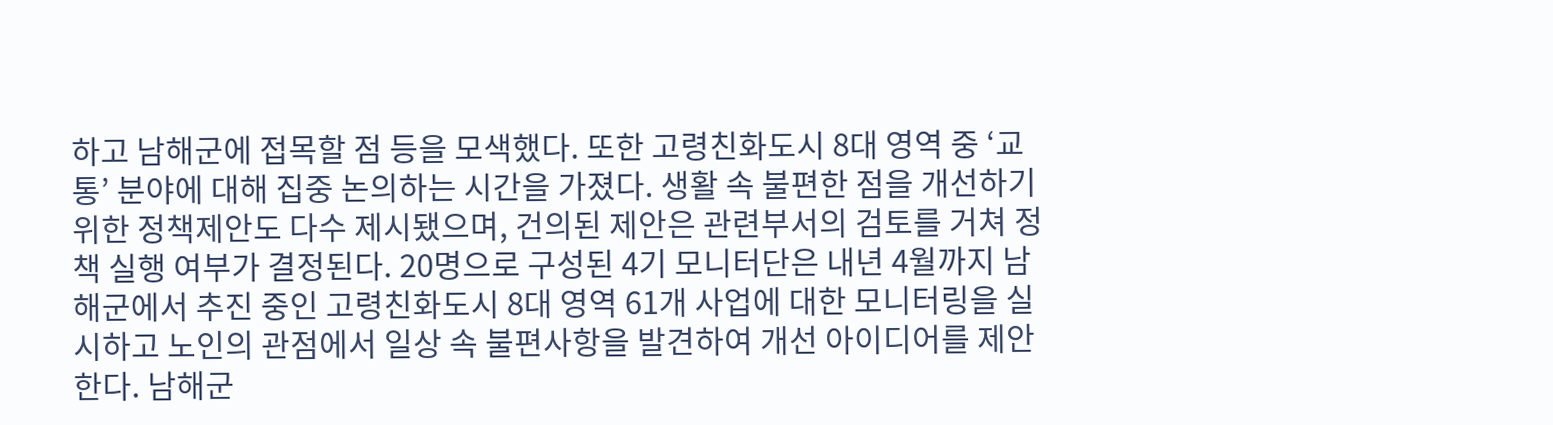하고 남해군에 접목할 점 등을 모색했다. 또한 고령친화도시 8대 영역 중 ‘교통’ 분야에 대해 집중 논의하는 시간을 가졌다. 생활 속 불편한 점을 개선하기 위한 정책제안도 다수 제시됐으며, 건의된 제안은 관련부서의 검토를 거쳐 정책 실행 여부가 결정된다. 20명으로 구성된 4기 모니터단은 내년 4월까지 남해군에서 추진 중인 고령친화도시 8대 영역 61개 사업에 대한 모니터링을 실시하고 노인의 관점에서 일상 속 불편사항을 발견하여 개선 아이디어를 제안한다. 남해군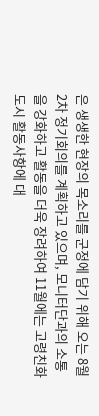은 생생한 현장의 목소리를 군정에 담기 위해 오는 8월 2차 정기회의를 계획하고 있으며, 모니터단과의 소통을 강화하고 활동을 더욱 장려하여 11월에는 고령친화도시 활동사항에 대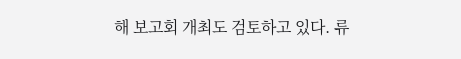해 보고회 개최도 검토하고 있다. 류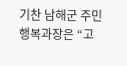기찬 남해군 주민행복과장은 “고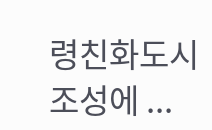령친화도시조성에 ...